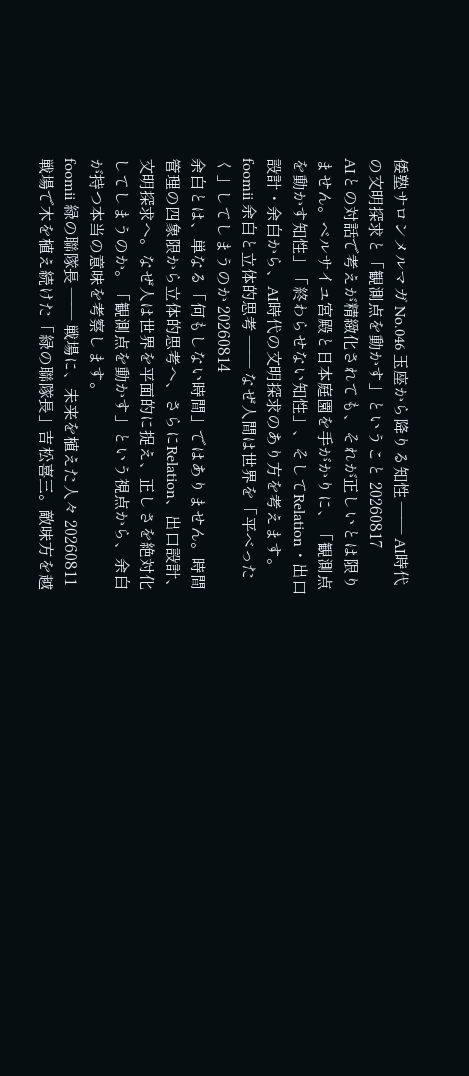倭塾サロンメルマガ No.046 玉座から降りる知性 ―― AI時代の文明探求と「観測点を動かす」ということ 20260817
AIとの対話で考えが精緻化されても、それが正しいとは限りません。ベルサイユ宮殿と日本庭園を手がかりに、「観測点を動かす知性」「終わらせない知性」、そしてRelation・出口設計・余白から、AI時代の文明探求のあり方を考えます。
foomii 余白と立体的思考 ―― なぜ人間は世界を「平べったく」してしまうのか 20260814
余白とは、単なる「何もしない時間」ではありません。時間管理の四象限から立体的思考へ、さらにRelation、出口設計、文明探求へ。なぜ人は世界を平面的に捉え、正しさを絶対化してしまうのか。「観測点を動かす」という視点から、余白が持つ本当の意味を考察します。
foomii 緑の聯隊長 ―― 戦場に、未来を植えた人々 20260811
戦場で木を植え続けた「緑の聯隊長」吉松喜三。敵味方を越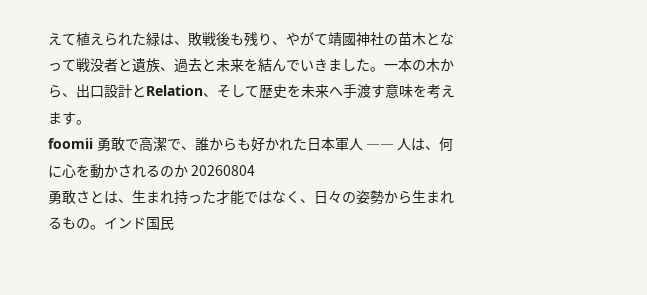えて植えられた緑は、敗戦後も残り、やがて靖國神社の苗木となって戦没者と遺族、過去と未来を結んでいきました。一本の木から、出口設計とRelation、そして歴史を未来へ手渡す意味を考えます。
foomii 勇敢で高潔で、誰からも好かれた日本軍人 ―― 人は、何に心を動かされるのか 20260804
勇敢さとは、生まれ持った才能ではなく、日々の姿勢から生まれるもの。インド国民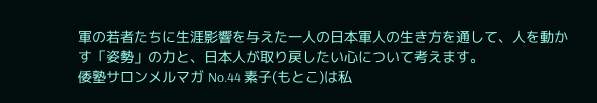軍の若者たちに生涯影響を与えた一人の日本軍人の生き方を通して、人を動かす「姿勢」の力と、日本人が取り戻したい心について考えます。
倭塾サロンメルマガ No.44 素子(もとこ)は私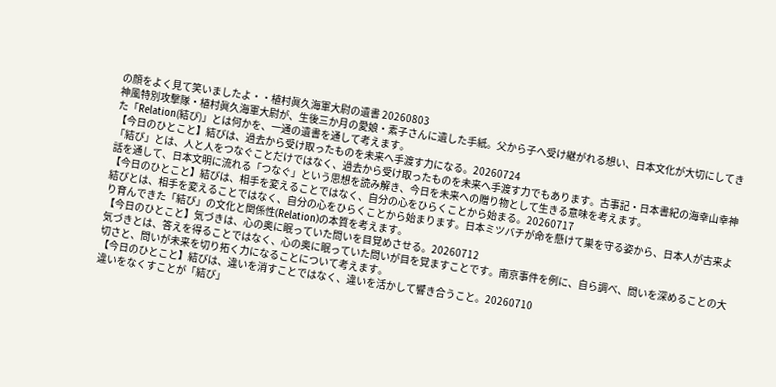の顔をよく見て笑いましたよ・・植村眞久海軍大尉の遺書 20260803
神風特別攻撃隊・植村眞久海軍大尉が、生後三か月の愛娘・素子さんに遺した手紙。父から子へ受け継がれる想い、日本文化が大切にしてきた「Relation(結び)」とは何かを、一通の遺書を通して考えます。
【今日のひとこと】結びは、過去から受け取ったものを未来へ手渡す力になる。20260724
「結び」とは、人と人をつなぐことだけではなく、過去から受け取ったものを未来へ手渡す力でもあります。古事記・日本書紀の海幸山幸神話を通して、日本文明に流れる「つなぐ」という思想を読み解き、今日を未来への贈り物として生きる意味を考えます。
【今日のひとこと】結びは、相手を変えることではなく、自分の心をひらくことから始まる。20260717
結びとは、相手を変えることではなく、自分の心をひらくことから始まります。日本ミツバチが命を懸けて巣を守る姿から、日本人が古来より育んできた「結び」の文化と関係性(Relation)の本質を考えます。
【今日のひとこと】気づきは、心の奥に眠っていた問いを目覚めさせる。20260712
気づきとは、答えを得ることではなく、心の奥に眠っていた問いが目を覚ますことです。南京事件を例に、自ら調べ、問いを深めることの大切さと、問いが未来を切り拓く力になることについて考えます。
【今日のひとこと】結びは、違いを消すことではなく、違いを活かして響き合うこと。20260710
違いをなくすことが「結び」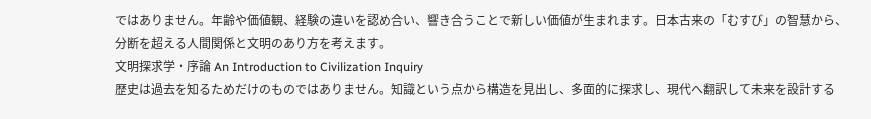ではありません。年齢や価値観、経験の違いを認め合い、響き合うことで新しい価値が生まれます。日本古来の「むすび」の智慧から、分断を超える人間関係と文明のあり方を考えます。
文明探求学・序論 An Introduction to Civilization Inquiry
歴史は過去を知るためだけのものではありません。知識という点から構造を見出し、多面的に探求し、現代へ翻訳して未来を設計する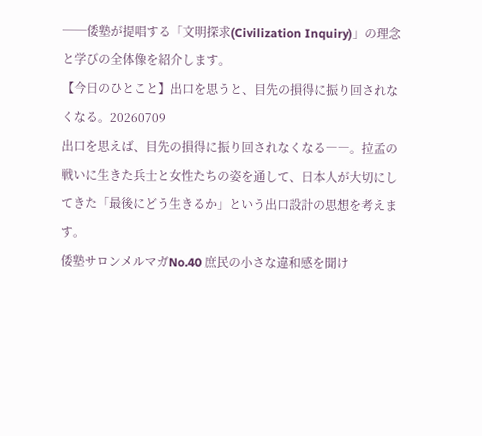──倭塾が提唱する「文明探求(Civilization Inquiry)」の理念と学びの全体像を紹介します。
【今日のひとこと】出口を思うと、目先の損得に振り回されなくなる。20260709
出口を思えば、目先の損得に振り回されなくなる――。拉孟の戦いに生きた兵士と女性たちの姿を通して、日本人が大切にしてきた「最後にどう生きるか」という出口設計の思想を考えます。
倭塾サロンメルマガNo.40 庶民の小さな違和感を聞け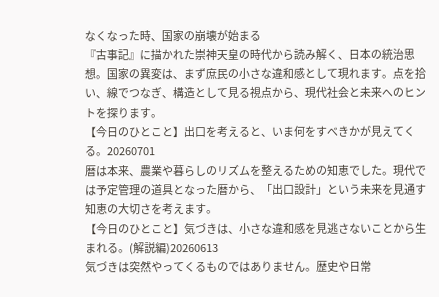なくなった時、国家の崩壊が始まる
『古事記』に描かれた崇神天皇の時代から読み解く、日本の統治思想。国家の異変は、まず庶民の小さな違和感として現れます。点を拾い、線でつなぎ、構造として見る視点から、現代社会と未来へのヒントを探ります。
【今日のひとこと】出口を考えると、いま何をすべきかが見えてくる。20260701
暦は本来、農業や暮らしのリズムを整えるための知恵でした。現代では予定管理の道具となった暦から、「出口設計」という未来を見通す知恵の大切さを考えます。
【今日のひとこと】気づきは、小さな違和感を見逃さないことから生まれる。(解説編)20260613
気づきは突然やってくるものではありません。歴史や日常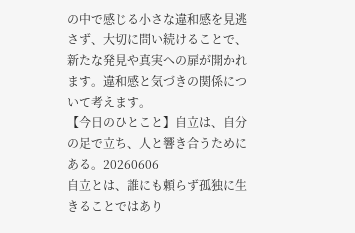の中で感じる小さな違和感を見逃さず、大切に問い続けることで、新たな発見や真実への扉が開かれます。違和感と気づきの関係について考えます。
【今日のひとこと】自立は、自分の足で立ち、人と響き合うためにある。20260606
自立とは、誰にも頼らず孤独に生きることではあり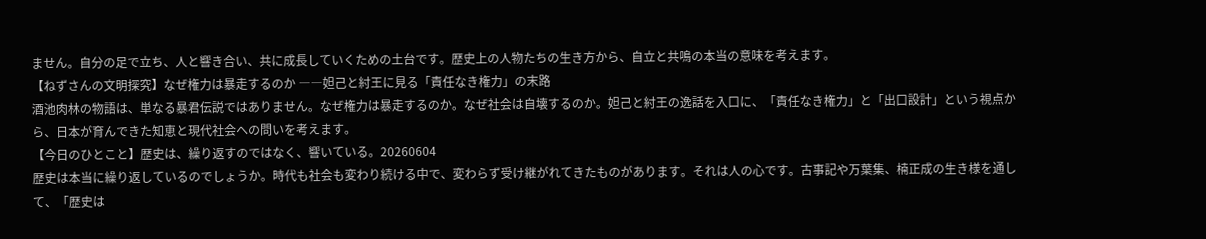ません。自分の足で立ち、人と響き合い、共に成長していくための土台です。歴史上の人物たちの生き方から、自立と共鳴の本当の意味を考えます。
【ねずさんの文明探究】なぜ権力は暴走するのか ――妲己と紂王に見る「責任なき権力」の末路
酒池肉林の物語は、単なる暴君伝説ではありません。なぜ権力は暴走するのか。なぜ社会は自壊するのか。妲己と紂王の逸話を入口に、「責任なき権力」と「出口設計」という視点から、日本が育んできた知恵と現代社会への問いを考えます。
【今日のひとこと】歴史は、繰り返すのではなく、響いている。20260604
歴史は本当に繰り返しているのでしょうか。時代も社会も変わり続ける中で、変わらず受け継がれてきたものがあります。それは人の心です。古事記や万葉集、楠正成の生き様を通して、「歴史は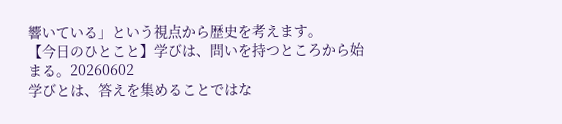響いている」という視点から歴史を考えます。
【今日のひとこと】学びは、問いを持つところから始まる。20260602
学びとは、答えを集めることではな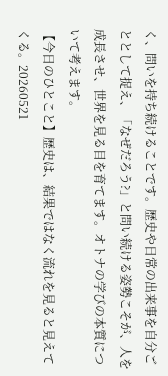く、問いを持ち続けることです。歴史や日常の出来事を自分ごととして捉え、「なぜだろう?」と問い続ける姿勢こそが、人を成長させ、世界を見る目を育てます。オトナの学びの本質について考えます。
【今日のひとこと】歴史は、結果ではなく流れを見ると見えてくる。20260521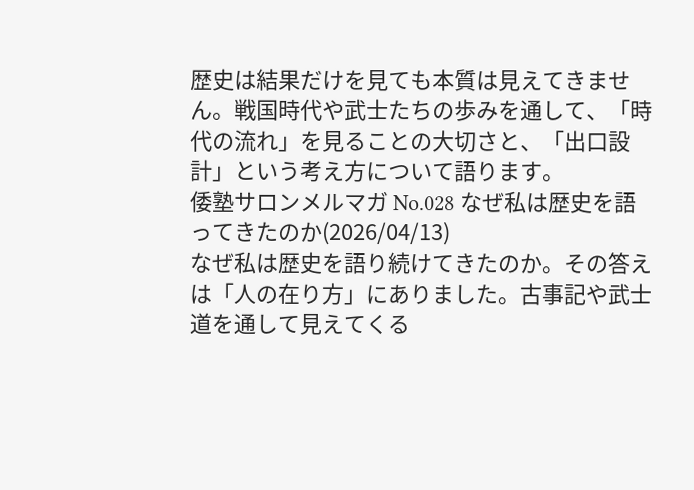歴史は結果だけを見ても本質は見えてきません。戦国時代や武士たちの歩みを通して、「時代の流れ」を見ることの大切さと、「出口設計」という考え方について語ります。
倭塾サロンメルマガ No.028 なぜ私は歴史を語ってきたのか(2026/04/13)
なぜ私は歴史を語り続けてきたのか。その答えは「人の在り方」にありました。古事記や武士道を通して見えてくる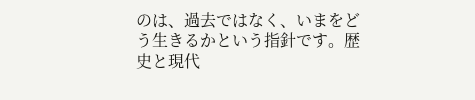のは、過去ではなく、いまをどう生きるかという指針です。歴史と現代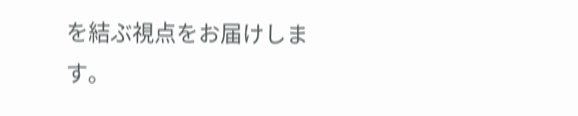を結ぶ視点をお届けします。